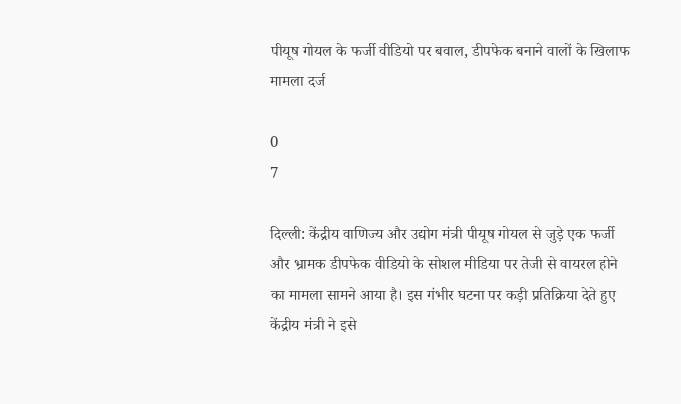पीयूष गोयल के फर्जी वीडियो पर बवाल, डीपफेक बनाने वालों के खिलाफ मामला दर्ज

0
7

दिल्ली: केंद्रीय वाणिज्य और उद्योग मंत्री पीयूष गोयल से जुड़े एक फर्जी और भ्रामक डीपफेक वीडियो के सोशल मीडिया पर तेजी से वायरल होने का मामला सामने आया है। इस गंभीर घटना पर कड़ी प्रतिक्रिया देते हुए केंद्रीय मंत्री ने इसे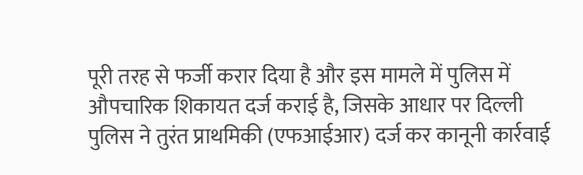पूरी तरह से फर्जी करार दिया है और इस मामले में पुलिस में औपचारिक शिकायत दर्ज कराई है, जिसके आधार पर दिल्ली पुलिस ने तुरंत प्राथमिकी (एफआईआर) दर्ज कर कानूनी कार्रवाई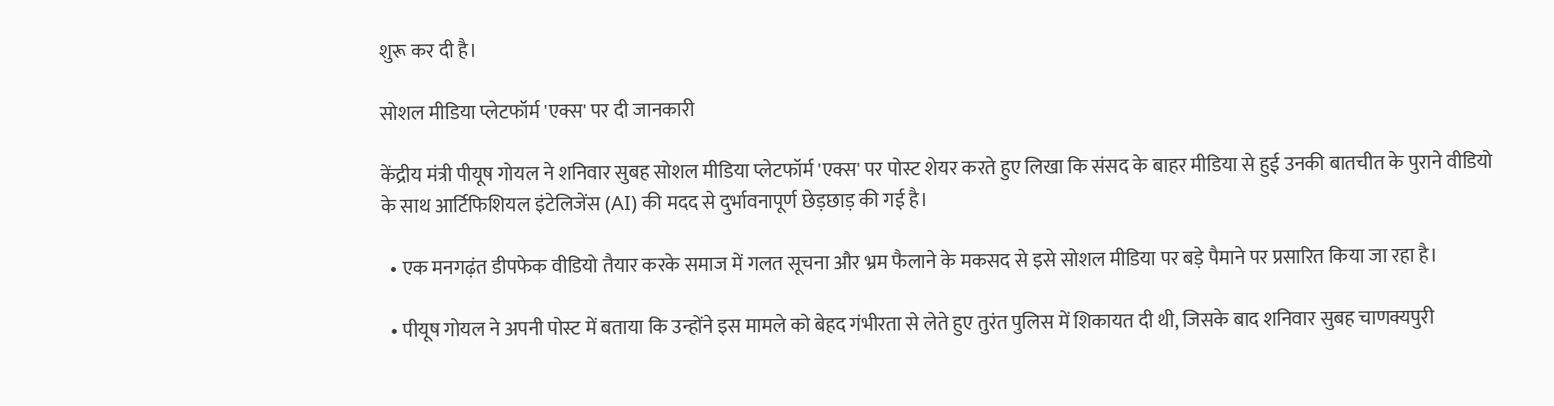शुरू कर दी है।

सोशल मीडिया प्लेटफॉर्म 'एक्स' पर दी जानकारी

केंद्रीय मंत्री पीयूष गोयल ने शनिवार सुबह सोशल मीडिया प्लेटफॉर्म 'एक्स' पर पोस्ट शेयर करते हुए लिखा कि संसद के बाहर मीडिया से हुई उनकी बातचीत के पुराने वीडियो के साथ आर्टिफिशियल इंटेलिजेंस (AI) की मदद से दुर्भावनापूर्ण छेड़छाड़ की गई है।

  • एक मनगढ़ंत डीपफेक वीडियो तैयार करके समाज में गलत सूचना और भ्रम फैलाने के मकसद से इसे सोशल मीडिया पर बड़े पैमाने पर प्रसारित किया जा रहा है।

  • पीयूष गोयल ने अपनी पोस्ट में बताया कि उन्होंने इस मामले को बेहद गंभीरता से लेते हुए तुरंत पुलिस में शिकायत दी थी, जिसके बाद शनिवार सुबह चाणक्यपुरी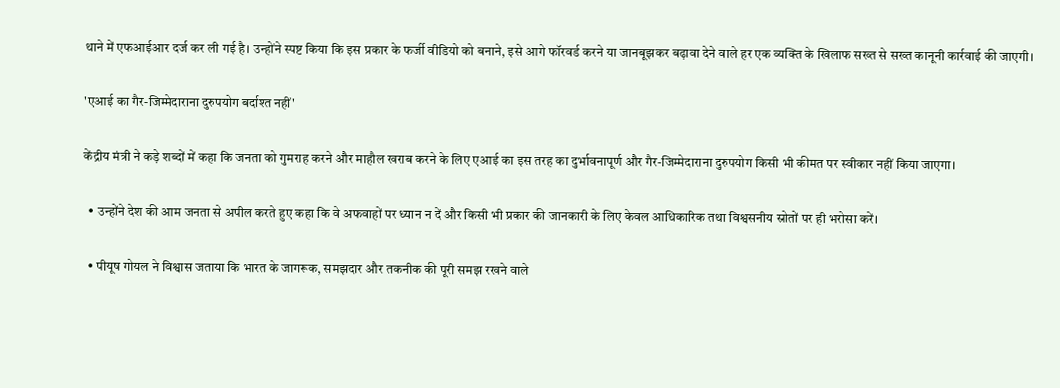थाने में एफआईआर दर्ज कर ली गई है। उन्होंने स्पष्ट किया कि इस प्रकार के फर्जी वीडियो को बनाने, इसे आगे फॉरवर्ड करने या जानबूझकर बढ़ावा देने वाले हर एक व्यक्ति के खिलाफ सख्त से सख्त कानूनी कार्रवाई की जाएगी।

'एआई का गैर-जिम्मेदाराना दुरुपयोग बर्दाश्त नहीं'

केंद्रीय मंत्री ने कड़े शब्दों में कहा कि जनता को गुमराह करने और माहौल खराब करने के लिए एआई का इस तरह का दुर्भावनापूर्ण और गैर-जिम्मेदाराना दुरुपयोग किसी भी कीमत पर स्वीकार नहीं किया जाएगा।

  • उन्होंने देश की आम जनता से अपील करते हुए कहा कि वे अफवाहों पर ध्यान न दें और किसी भी प्रकार की जानकारी के लिए केवल आधिकारिक तथा विश्वसनीय स्रोतों पर ही भरोसा करें।

  • पीयूष गोयल ने विश्वास जताया कि भारत के जागरूक, समझदार और तकनीक की पूरी समझ रखने वाले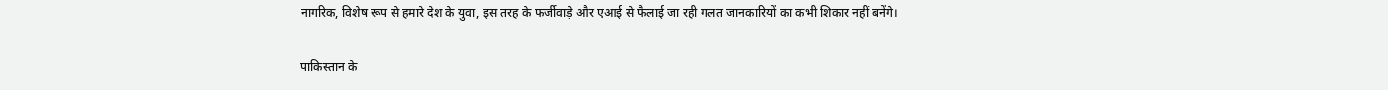नागरिक, विशेष रूप से हमारे देश के युवा, इस तरह के फर्जीवाड़े और एआई से फैलाई जा रही गलत जानकारियों का कभी शिकार नहीं बनेंगे।

पाकिस्तान के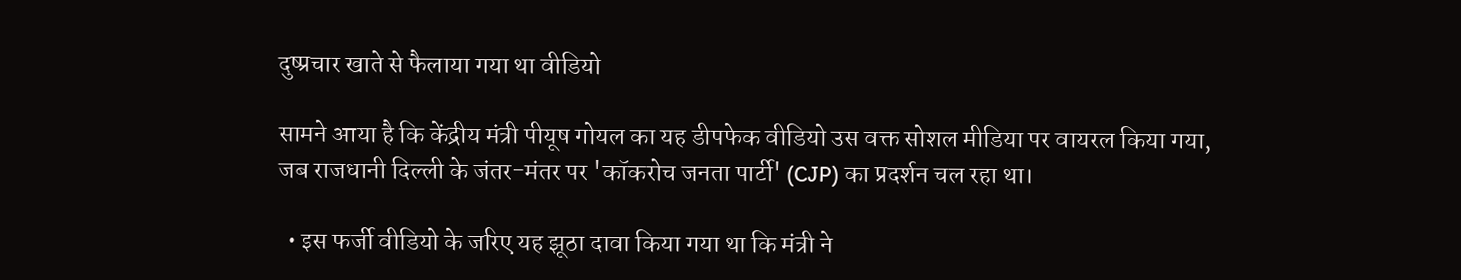दुष्प्रचार खाते से फैलाया गया था वीडियो

सामने आया है कि केंद्रीय मंत्री पीयूष गोयल का यह डीपफेक वीडियो उस वक्त सोशल मीडिया पर वायरल किया गया, जब राजधानी दिल्ली के जंतर-मंतर पर 'कॉकरोच जनता पार्टी' (CJP) का प्रदर्शन चल रहा था।

  • इस फर्जी वीडियो के जरिए यह झूठा दावा किया गया था कि मंत्री ने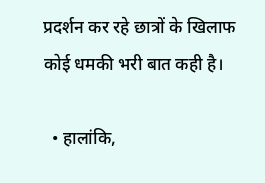प्रदर्शन कर रहे छात्रों के खिलाफ कोई धमकी भरी बात कही है।

  • हालांकि,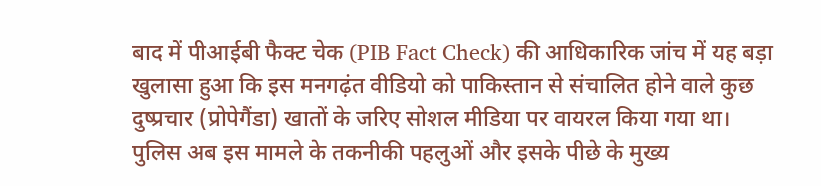बाद में पीआईबी फैक्ट चेक (PIB Fact Check) की आधिकारिक जांच में यह बड़ा खुलासा हुआ कि इस मनगढ़ंत वीडियो को पाकिस्तान से संचालित होने वाले कुछ दुष्प्रचार (प्रोपेगैंडा) खातों के जरिए सोशल मीडिया पर वायरल किया गया था। पुलिस अब इस मामले के तकनीकी पहलुओं और इसके पीछे के मुख्य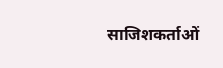साजिशकर्ताओं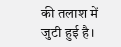की तलाश में जुटी हुई है।